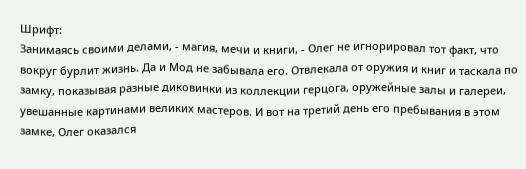Шрифт:
Занимаясь своими делами, - магия, мечи и книги, - Олег не игнорировал тот факт, что вокруг бурлит жизнь. Да и Мод не забывала его. Отвлекала от оружия и книг и таскала по замку, показывая разные диковинки из коллекции герцога, оружейные залы и галереи, увешанные картинами великих мастеров. И вот на третий день его пребывания в этом замке, Олег оказался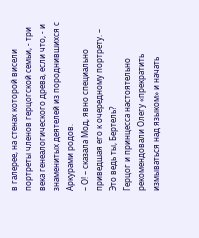в галерее, на стенах которой висели портреты членов герцогской семьи, - три века генеалогического древа, если что, - и знаменитых деятелей из породнившихся с Аркурами родов.
– О! – сказала Мод, явно специально приведшая его к очередному портрету. – Это ведь ты, Бертель?
Герцог и принцесса настоятельно рекомендовали Олегу «прекратить измываться над языком» и начать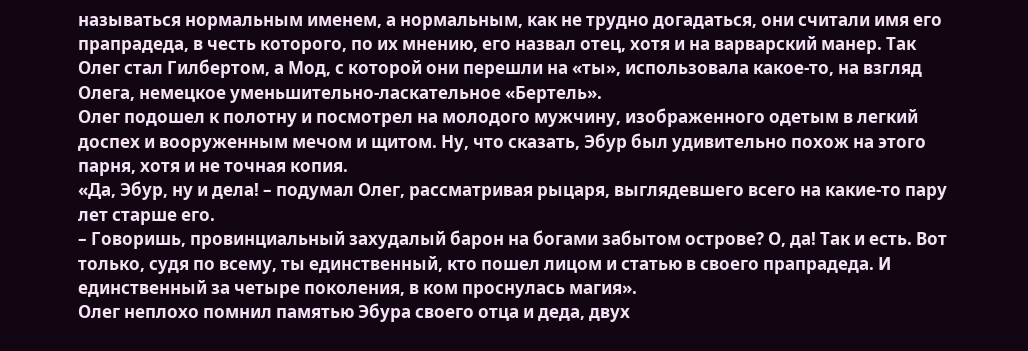называться нормальным именем, а нормальным, как не трудно догадаться, они считали имя его прапрадеда, в честь которого, по их мнению, его назвал отец, хотя и на варварский манер. Так Олег стал Гилбертом, а Мод, с которой они перешли на «ты», использовала какое-то, на взгляд Олега, немецкое уменьшительно-ласкательное «Бертель».
Олег подошел к полотну и посмотрел на молодого мужчину, изображенного одетым в легкий доспех и вооруженным мечом и щитом. Ну, что сказать, Эбур был удивительно похож на этого парня, хотя и не точная копия.
«Да, Эбур, ну и дела! – подумал Олег, рассматривая рыцаря, выглядевшего всего на какие-то пару лет старше его.
– Говоришь, провинциальный захудалый барон на богами забытом острове? О, да! Так и есть. Вот только, судя по всему, ты единственный, кто пошел лицом и статью в своего прапрадеда. И единственный за четыре поколения, в ком проснулась магия».
Олег неплохо помнил памятью Эбура своего отца и деда, двух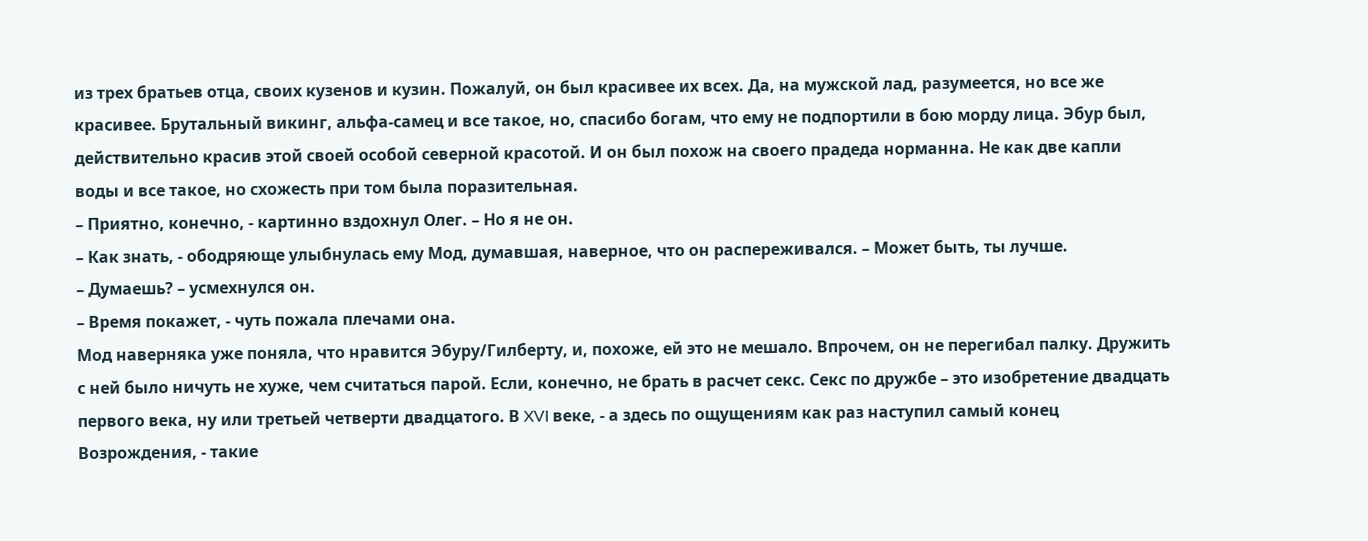из трех братьев отца, своих кузенов и кузин. Пожалуй, он был красивее их всех. Да, на мужской лад, разумеется, но все же красивее. Брутальный викинг, альфа-самец и все такое, но, спасибо богам, что ему не подпортили в бою морду лица. Эбур был, действительно красив этой своей особой северной красотой. И он был похож на своего прадеда норманна. Не как две капли воды и все такое, но схожесть при том была поразительная.
– Приятно, конечно, - картинно вздохнул Олег. – Но я не он.
– Как знать, - ободряюще улыбнулась ему Мод, думавшая, наверное, что он распереживался. – Может быть, ты лучше.
– Думаешь? – усмехнулся он.
– Время покажет, - чуть пожала плечами она.
Мод наверняка уже поняла, что нравится Эбуру/Гилберту, и, похоже, ей это не мешало. Впрочем, он не перегибал палку. Дружить с ней было ничуть не хуже, чем считаться парой. Если, конечно, не брать в расчет секс. Секс по дружбе – это изобретение двадцать первого века, ну или третьей четверти двадцатого. В XVI веке, - а здесь по ощущениям как раз наступил самый конец Возрождения, - такие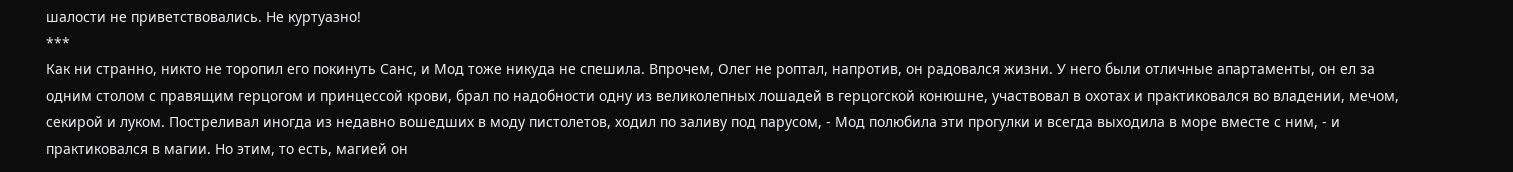шалости не приветствовались. Не куртуазно!
***
Как ни странно, никто не торопил его покинуть Санс, и Мод тоже никуда не спешила. Впрочем, Олег не роптал, напротив, он радовался жизни. У него были отличные апартаменты, он ел за одним столом с правящим герцогом и принцессой крови, брал по надобности одну из великолепных лошадей в герцогской конюшне, участвовал в охотах и практиковался во владении, мечом, секирой и луком. Постреливал иногда из недавно вошедших в моду пистолетов, ходил по заливу под парусом, - Мод полюбила эти прогулки и всегда выходила в море вместе с ним, - и практиковался в магии. Но этим, то есть, магией он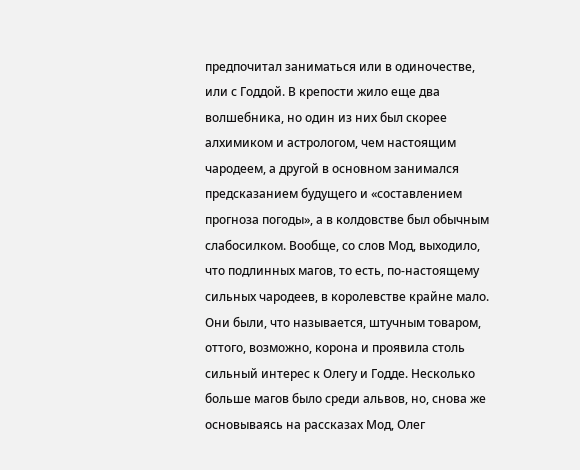предпочитал заниматься или в одиночестве, или с Годдой. В крепости жило еще два волшебника, но один из них был скорее алхимиком и астрологом, чем настоящим чародеем, а другой в основном занимался предсказанием будущего и «составлением прогноза погоды», а в колдовстве был обычным слабосилком. Вообще, со слов Мод, выходило, что подлинных магов, то есть, по-настоящему сильных чародеев, в королевстве крайне мало. Они были, что называется, штучным товаром, оттого, возможно, корона и проявила столь сильный интерес к Олегу и Годде. Несколько больше магов было среди альвов, но, снова же основываясь на рассказах Мод, Олег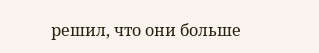решил, что они больше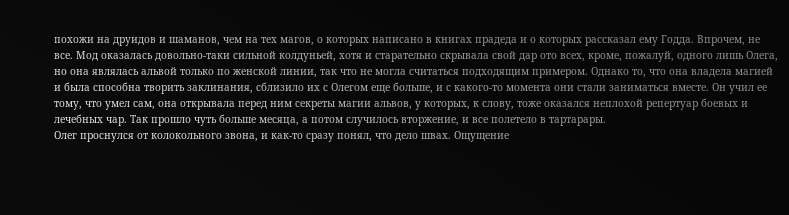похожи на друидов и шаманов, чем на тех магов, о которых написано в книгах прадеда и о которых рассказал ему Годда. Впрочем, не все. Мод оказалась довольно-таки сильной колдуньей, хотя и старательно скрывала свой дар ото всех, кроме, пожалуй, одного лишь Олега, но она являлась альвой только по женской линии, так что не могла считаться подходящим примером. Однако то, что она владела магией и была способна творить заклинания, сблизило их с Олегом еще больше, и с какого-то момента они стали заниматься вместе. Он учил ее тому, что умел сам, она открывала перед ним секреты магии альвов, у которых, к слову, тоже оказался неплохой репертуар боевых и лечебных чар. Так прошло чуть больше месяца, а потом случилось вторжение, и все полетело в тартарары.
Олег проснулся от колокольного звона, и как-то сразу понял, что дело швах. Ощущение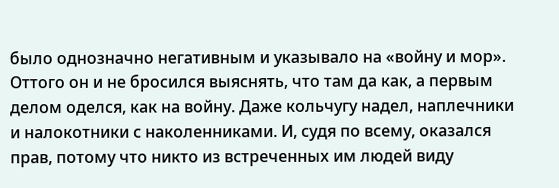было однозначно негативным и указывало на «войну и мор». Оттого он и не бросился выяснять, что там да как, а первым делом оделся, как на войну. Даже кольчугу надел, наплечники и налокотники с наколенниками. И, судя по всему, оказался прав, потому что никто из встреченных им людей виду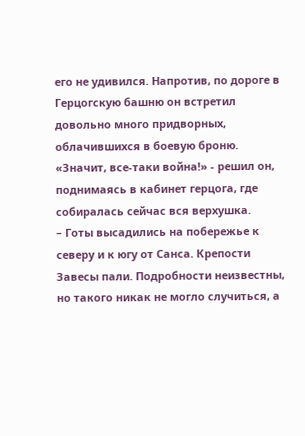его не удивился. Напротив, по дороге в Герцогскую башню он встретил довольно много придворных, облачившихся в боевую броню.
«Значит, все-таки война!» - решил он, поднимаясь в кабинет герцога, где собиралась сейчас вся верхушка.
– Готы высадились на побережье к северу и к югу от Санса. Крепости Завесы пали. Подробности неизвестны, но такого никак не могло случиться, а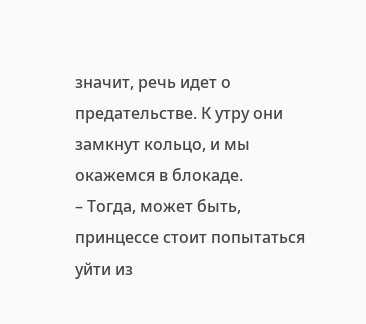значит, речь идет о предательстве. К утру они замкнут кольцо, и мы окажемся в блокаде.
– Тогда, может быть, принцессе стоит попытаться уйти из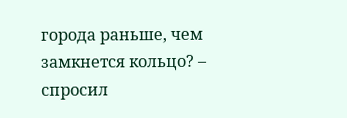города раньше, чем замкнется кольцо? – спросил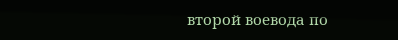второй воевода по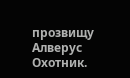прозвищу Алверус Охотник.